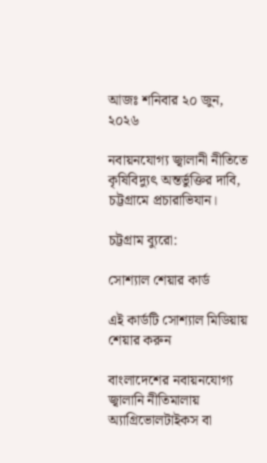আজঃ শনিবার ২০ জুন, ২০২৬

নবায়নযোগ্য জ্বালানী নীতিতে কৃষিবিদ্যুৎ অন্তর্ভুক্তির দাবি, চট্টগ্রামে প্রচারাভিযান।

চট্টগ্রাম ব্যুরো:

সোশ্যাল শেয়ার কার্ড

এই কার্ডটি সোশ্যাল মিডিয়ায় শেয়ার করুন

বাংলাদেশের নবায়নযোগ্য জ্বালানি নীতিমালায় অ্যাগ্রিভোলটাইকস বা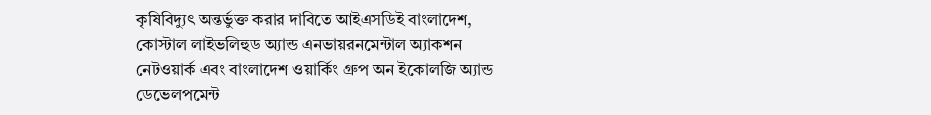কৃষিবিদ্যুৎ অন্তর্ভুক্ত করার দাবিতে আইএসডিই বাংলাদেশ, কোস্টাল লাইভলিহুড অ্যান্ড এনভায়রনমেন্টাল অ্যাকশন নেটওয়ার্ক এবং বাংলাদেশ ওয়ার্কিং গ্রুপ অন ইকোলজি অ্যান্ড ডেভেলপমেন্ট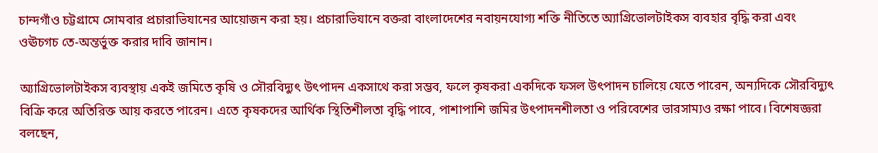চান্দগাঁও চট্টগ্রামে সোমবার প্রচারাভিযানের আয়োজন করা হয়। প্রচারাভিযানে বক্তরা বাংলাদেশের নবায়নযোগ্য শক্তি নীতিতে অ্যাগ্রিভোলটাইকস ব্যবহার বৃদ্ধি করা এবং ওঊচগচ তে-অন্তর্ভুক্ত করার দাবি জানান।

অ্যাগ্রিভোলটাইকস ব্যবস্থায় একই জমিতে কৃষি ও সৌরবিদ্যুৎ উৎপাদন একসাথে করা সম্ভব, ফলে কৃষকরা একদিকে ফসল উৎপাদন চালিয়ে যেতে পারেন, অন্যদিকে সৌরবিদ্যুৎ বিক্রি করে অতিরিক্ত আয় করতে পারেন। এতে কৃষকদের আর্থিক স্থিতিশীলতা বৃদ্ধি পাবে, পাশাপাশি জমির উৎপাদনশীলতা ও পরিবেশের ভারসাম্যও রক্ষা পাবে। বিশেষজ্ঞরা বলছেন,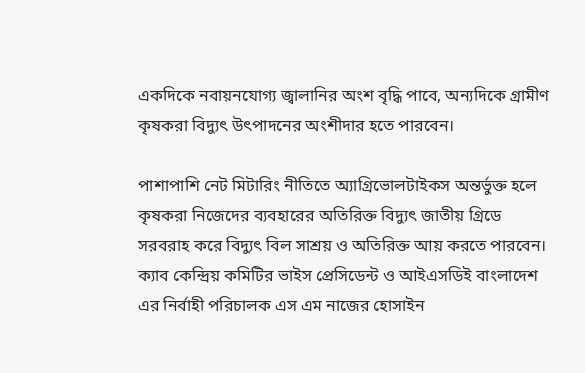একদিকে নবায়নযোগ্য জ্বালানির অংশ বৃদ্ধি পাবে, অন্যদিকে গ্রামীণ কৃষকরা বিদ্যুৎ উৎপাদনের অংশীদার হতে পারবেন।

পাশাপাশি নেট মিটারিং নীতিতে অ্যাগ্রিভোলটাইকস অন্তর্ভুক্ত হলে কৃষকরা নিজেদের ব্যবহারের অতিরিক্ত বিদ্যুৎ জাতীয় গ্রিডে সরবরাহ করে বিদ্যুৎ বিল সাশ্রয় ও অতিরিক্ত আয় করতে পারবেন।
ক্যাব কেন্দ্রিয় কমিটির ভাইস প্রেসিডেন্ট ও আইএসডিই বাংলাদেশ এর নির্বাহী পরিচালক এস এম নাজের হোসাইন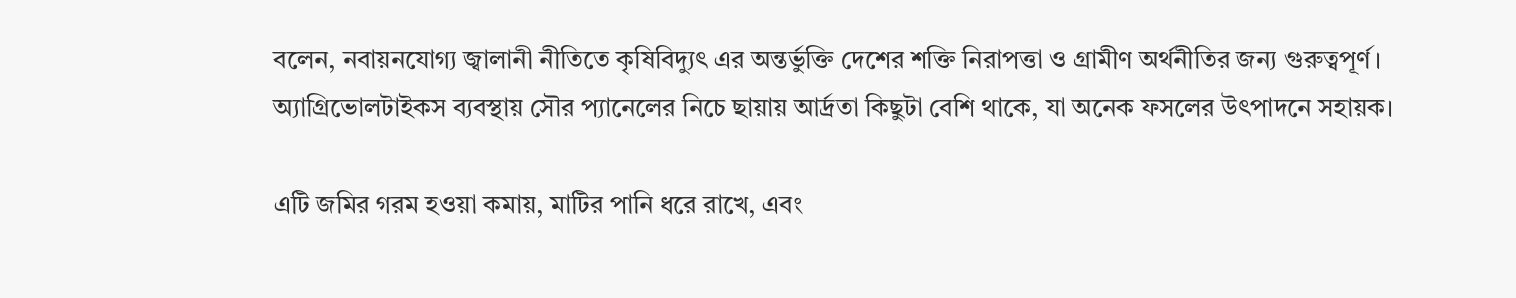বলেন, নবায়নযোগ্য জ্বালানী নীতিতে কৃষিবিদ্যুৎ এর অন্তর্ভুক্তি দেশের শক্তি নিরাপত্তা ও গ্রামীণ অর্থনীতির জন্য গুরুত্বপূর্ণ। অ্যাগ্রিভোলটাইকস ব্যবস্থায় সৌর প্যানেলের নিচে ছায়ায় আর্দ্রতা কিছুটা বেশি থাকে, যা অনেক ফসলের উৎপাদনে সহায়ক।

এটি জমির গরম হওয়া কমায়, মাটির পানি ধরে রাখে, এবং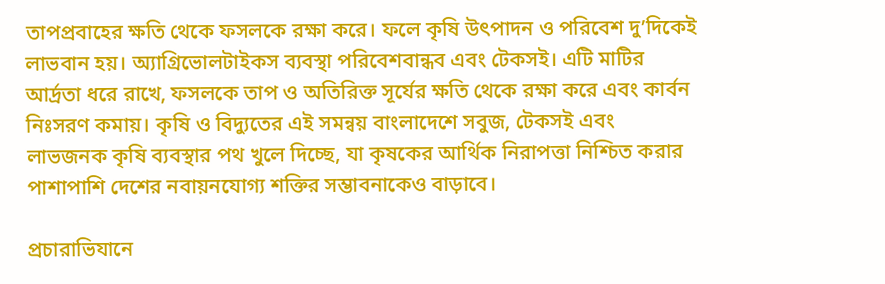তাপপ্রবাহের ক্ষতি থেকে ফসলকে রক্ষা করে। ফলে কৃষি উৎপাদন ও পরিবেশ দু’দিকেই লাভবান হয়। অ্যাগ্রিভোলটাইকস ব্যবস্থা পরিবেশবান্ধব এবং টেকসই। এটি মাটির আর্দ্রতা ধরে রাখে, ফসলকে তাপ ও অতিরিক্ত সূর্যের ক্ষতি থেকে রক্ষা করে এবং কার্বন নিঃসরণ কমায়। কৃষি ও বিদ্যুতের এই সমন্বয় বাংলাদেশে সবুজ, টেকসই এবং লাভজনক কৃষি ব্যবস্থার পথ খুলে দিচ্ছে, যা কৃষকের আর্থিক নিরাপত্তা নিশ্চিত করার পাশাপাশি দেশের নবায়নযোগ্য শক্তির সম্ভাবনাকেও বাড়াবে।

প্রচারাভিযানে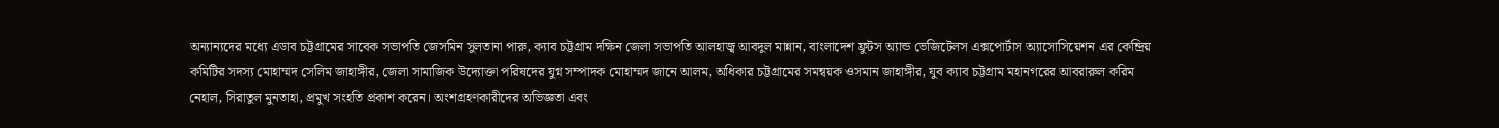অন্যান্যদের মধ্যে এডাব চট্টগ্রামের সাবেক সভাপতি জেসমিন সুলতানা পারু, ক্যাব চট্টগ্রাম দক্ষিন জেলা সভাপতি আলহাজ্ব আবদুল মান্নান, বাংলাদেশ ফ্রুটস অ্যান্ড ভেজিটেলস এক্সপোর্টাস অ্যাসোসিয়েশন এর কেন্দ্রিয় কমিটির সদস্য মোহাম্মদ সেলিম জাহাঙ্গীর, জেলা সামাজিক উদ্যোক্তা পরিষদের যুগ্ন সম্পাদক মোহাম্মদ জানে আলম, অধিকার চট্টগ্রামের সমন্বয়ক ওসমান জাহাঙ্গীর, যুব ক্যাব চট্টগ্রাম মহানগরের আবরারুল করিম নেহাল, সিরাতুল মুনতাহা, প্রমুখ সংহতি প্রকাশ করেন। অংশগ্রহণকারীদের অভিজ্ঞতা এবং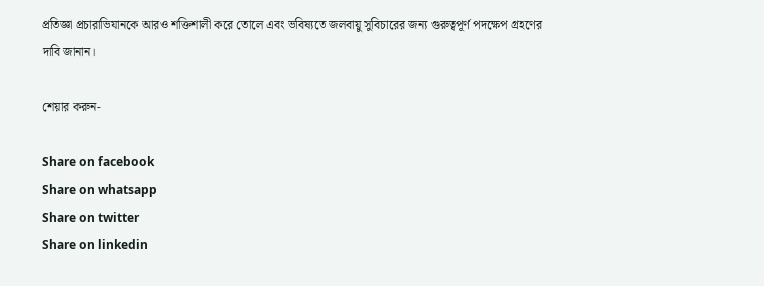প্রতিজ্ঞা প্রচারাভিযানকে আরও শক্তিশালী করে তোলে এবং ভবিষ্যতে জলবায়ু সুবিচারের জন্য গুরুত্বপূর্ণ পদক্ষেপ গ্রহণের দাবি জানান।

শেয়ার করুন-

Share on facebook
Share on whatsapp
Share on twitter
Share on linkedin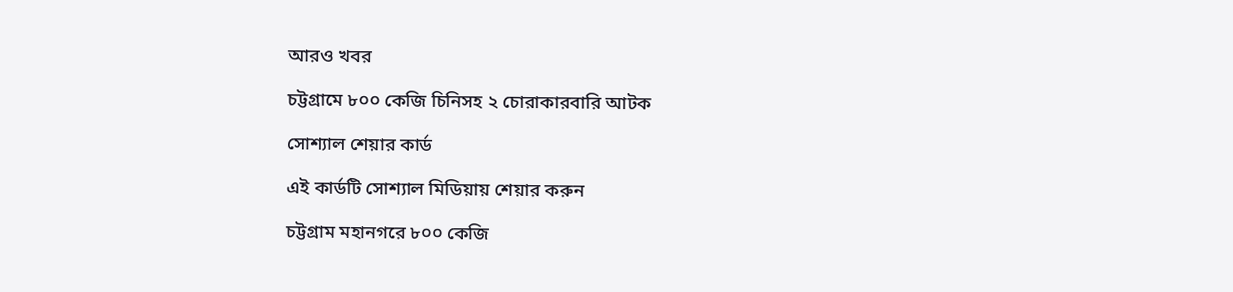আরও খবর

চট্টগ্রামে ৮০০ কেজি চিনিসহ ২ চোরাকারবারি আটক

সোশ্যাল শেয়ার কার্ড

এই কার্ডটি সোশ্যাল মিডিয়ায় শেয়ার করুন

চট্টগ্রাম মহানগরে ৮০০ কেজি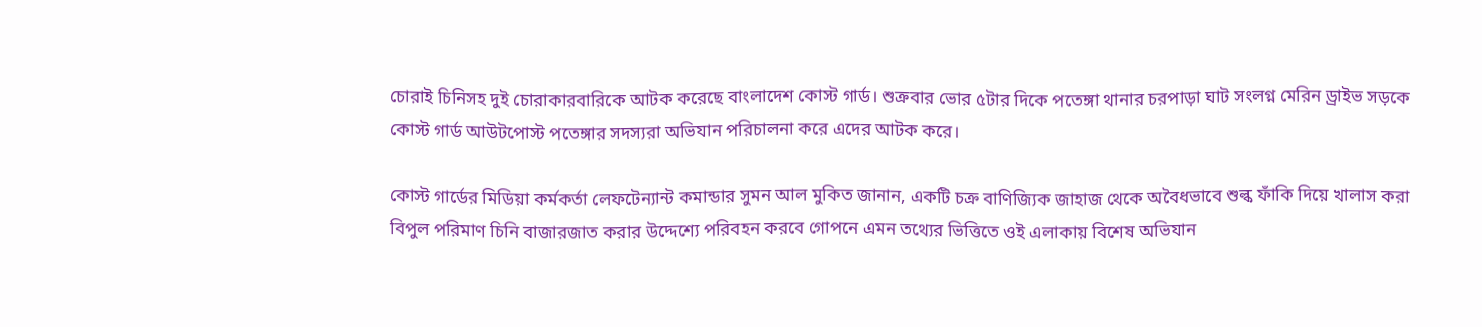চোরাই চিনিসহ দুই চোরাকারবারিকে আটক করেছে বাংলাদেশ কোস্ট গার্ড। শুক্রবার ভোর ৫টার দিকে পতেঙ্গা থানার চরপাড়া ঘাট সংলগ্ন মেরিন ড্রাইভ সড়কে কোস্ট গার্ড আউটপোস্ট পতেঙ্গার সদস্যরা অভিযান পরিচালনা করে এদের আটক করে।

কোস্ট গার্ডের মিডিয়া কর্মকর্তা লেফটেন্যান্ট কমান্ডার সুমন আল মুকিত জানান, একটি চক্র বাণিজ্যিক জাহাজ থেকে অবৈধভাবে শুল্ক ফাঁকি দিয়ে খালাস করা বিপুল পরিমাণ চিনি বাজারজাত করার উদ্দেশ্যে পরিবহন করবে গোপনে এমন তথ্যের ভিত্তিতে ওই এলাকায় বিশেষ অভিযান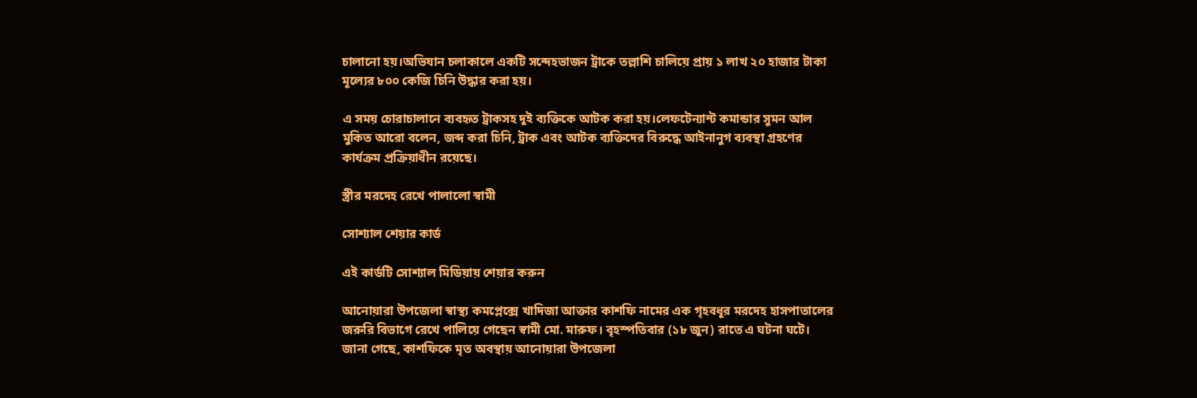চালানো হয়।অভিযান চলাকালে একটি সন্দেহভাজন ট্রাকে তল্লাশি চালিয়ে প্রায় ১ লাখ ২০ হাজার টাকা মূল্যের ৮০০ কেজি চিনি উদ্ধার করা হয়।

এ সময় চোরাচালানে ব্যবহৃত ট্রাকসহ দুই ব্যক্তিকে আটক করা হয়।লেফটেন্যান্ট কমান্ডার সুমন আল মুকিত আরো বলেন, জব্দ করা চিনি, ট্রাক এবং আটক ব্যক্তিদের বিরুদ্ধে আইনানুগ ব্যবস্থা গ্রহণের কার্যক্রম প্রক্রিয়াধীন রয়েছে।

স্ত্রীর মরদেহ রেখে পালালো স্বামী

সোশ্যাল শেয়ার কার্ড

এই কার্ডটি সোশ্যাল মিডিয়ায় শেয়ার করুন

আনোয়ারা উপজেলা স্বাস্থ্য কমপ্লেক্সে খাদিজা আক্তার কাশফি নামের এক গৃহবধূর মরদেহ হাসপাতালের জরুরি বিভাগে রেখে পালিয়ে গেছেন স্বামী মো. মারুফ। বৃহস্পতিবার (১৮ জুন) রাতে এ ঘটনা ঘটে।
জানা গেছে, কাশফিকে মৃত অবস্থায় আনোয়ারা উপজেলা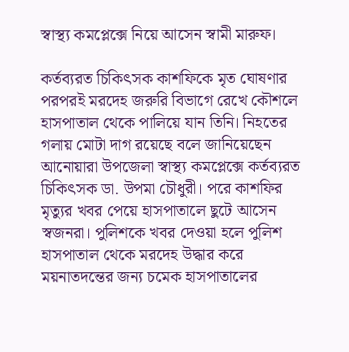স্বাস্থ্য কমপ্লেক্সে নিয়ে আসেন স্বামী মারুফ।

কর্তব্যরত চিকিৎসক কাশফিকে মৃত ঘোষণার পরপরই মরদেহ জরুরি বিভাগে রেখে কৌশলে হাসপাতাল থেকে পালিয়ে যান তিনি। নিহতের গলায় মোটা দাগ রয়েছে বলে জানিয়েছেন আনোয়ারা উপজেলা স্বাস্থ্য কমপ্লেক্সে কর্তব্যরত চিকিৎসক ডা. উপমা চৌধুরী। পরে কাশফির মৃত্যুর খবর পেয়ে হাসপাতালে ছুটে আসেন স্বজনরা। পুলিশকে খবর দেওয়া হলে পুলিশ হাসপাতাল থেকে মরদেহ উদ্ধার করে ময়নাতদন্তের জন্য চমেক হাসপাতালের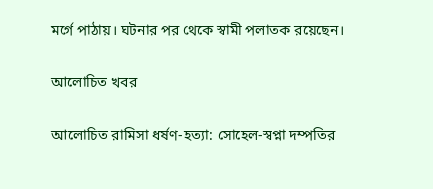মর্গে পাঠায়। ঘটনার পর থেকে স্বামী পলাতক রয়েছেন।

আলোচিত খবর

আলোচিত রামিসা ধর্ষণ-হত্যা: সোহেল-স্বপ্না দম্পতির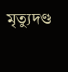মৃত্যুদণ্ড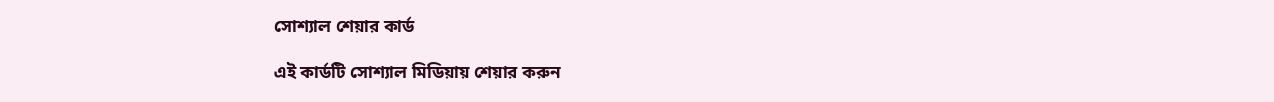সোশ্যাল শেয়ার কার্ড

এই কার্ডটি সোশ্যাল মিডিয়ায় শেয়ার করুন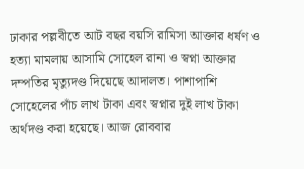ঢাকার পল্লবীতে আট বছর বয়সি রামিসা আক্তার ধর্ষণ ও হত্যা মামলায় আসামি সোহেল রানা ও স্বপ্না আক্তার দম্পতির মৃত্যুদণ্ড দিয়েছে আদালত। পাশাপাশি সোহেলের পাঁচ লাখ টাকা এবং স্বপ্নার দুই লাখ টাকা অর্থদণ্ড করা হয়েছে। আজ রোববার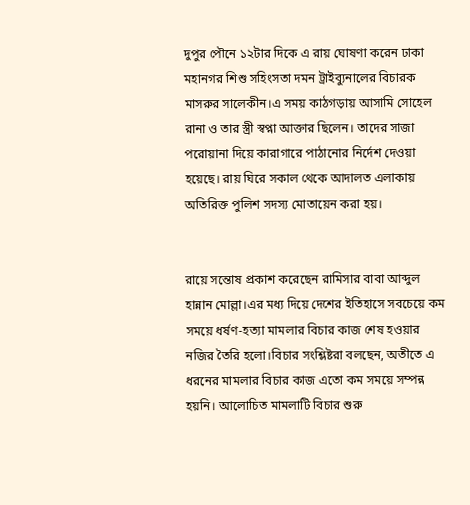দুপুর পৌনে ১২টার দিকে এ রায় ঘোষণা করেন ঢাকা মহানগর শিশু সহিংসতা দমন ট্রাইব্যুনালের বিচারক মাসরুর সালেকীন।এ সময় কাঠগড়ায় আসামি সোহেল রানা ও তার স্ত্রী স্বপ্না আক্তার ছিলেন। তাদের সাজা পরোয়ানা দিয়ে কারাগারে পাঠানোর নির্দেশ দেওয়া হয়েছে। রায় ঘিরে সকাল থেকে আদালত এলাকায় অতিরিক্ত পুলিশ সদস্য মোতায়েন করা হয়।


রায়ে সন্তোষ প্রকাশ করেছেন রামিসার বাবা আব্দুল হান্নান মোল্লা।এর মধ্য দিয়ে দেশের ইতিহাসে সবচেয়ে কম সময়ে ধর্ষণ-হত্যা মামলার বিচার কাজ শেষ হওয়ার নজির তৈরি হলো।বিচার সংশ্লিষ্টরা বলছেন, অতীতে এ ধরনের মামলার বিচার কাজ এতো কম সময়ে সম্পন্ন হয়নি। আলোচিত মামলাটি বিচার শুরু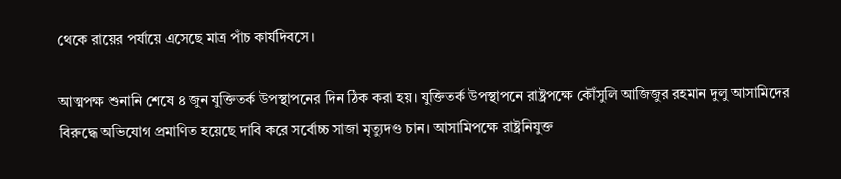থেকে রায়ের পর্যায়ে এসেছে মাত্র পাঁচ কার্যদিবসে।

আত্মপক্ষ শুনানি শেষে ৪ জুন যুক্তিতর্ক উপস্থাপনের দিন ঠিক করা হয়। যুক্তিতর্ক উপস্থাপনে রাষ্ট্রপক্ষে কৌঁসুলি আজিজুর রহমান দুলু আসামিদের বিরুদ্ধে অভিযোগ প্রমাণিত হয়েছে দাবি করে সর্বোচ্চ সাজা মৃত্যুদণ্ড চান। আসামিপক্ষে রাষ্ট্রনিযুক্ত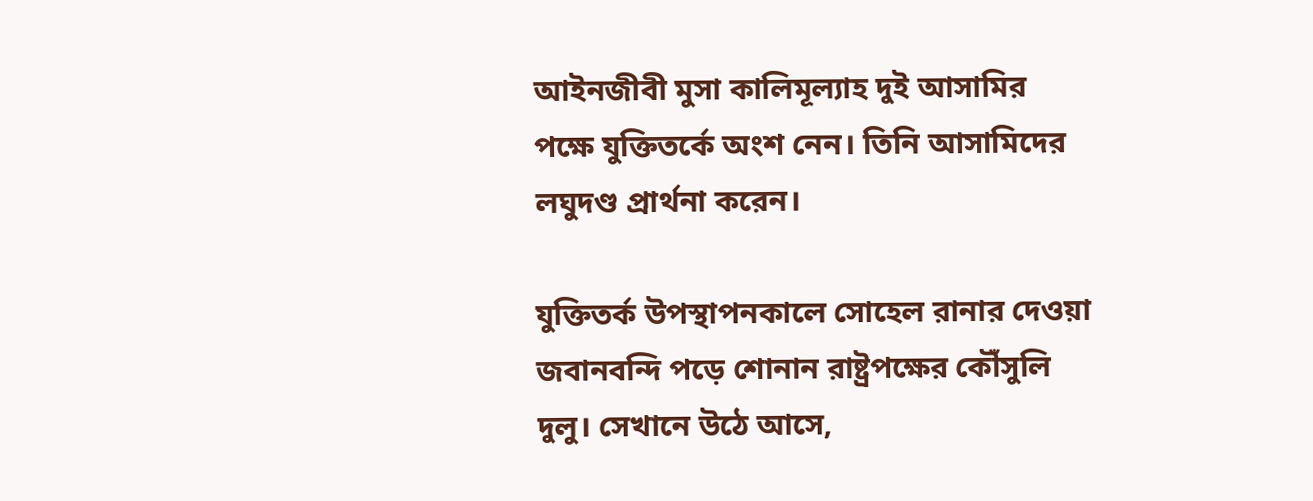আইনজীবী মুসা কালিমূল্যাহ দুই আসামির পক্ষে যুক্তিতর্কে অংশ নেন। তিনি আসামিদের লঘুদণ্ড প্রার্থনা করেন।

যুক্তিতর্ক উপস্থাপনকালে সোহেল রানার দেওয়া জবানবন্দি পড়ে শোনান রাষ্ট্রপক্ষের কৌঁসুলি দুলু। সেখানে উঠে আসে,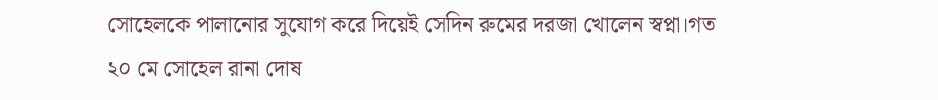সোহেলকে পালানোর সুযোগ করে দিয়েই সেদিন রুমের দরজা খোলেন স্বপ্না।গত ২০ মে সোহেল রানা দোষ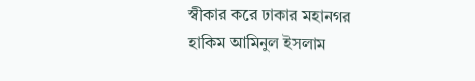স্বীকার করে ঢাকার মহানগর হাকিম আমিনুল ইসলাম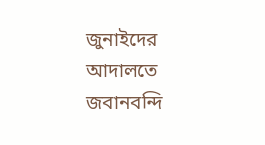জুনাইদের আদালতে জবানবন্দি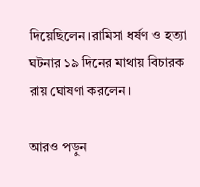দিয়েছিলেন।রামিসা ধর্ষণ ও হত্যা ঘটনার ১৯ দিনের মাথায় বিচারক রায় ঘোষণা করলেন।

আরও পড়ুন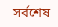সর্বশেষ